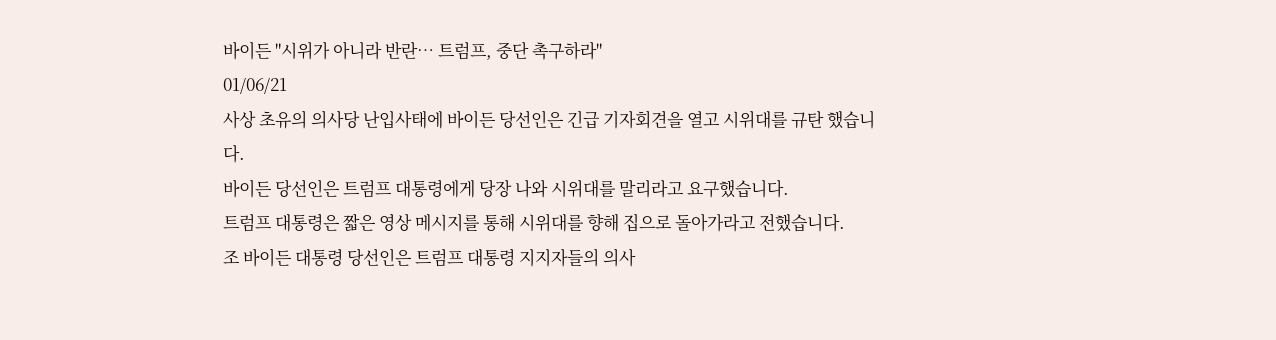바이든 "시위가 아니라 반란… 트럼프, 중단 촉구하라"
01/06/21
사상 초유의 의사당 난입사태에 바이든 당선인은 긴급 기자회견을 열고 시위대를 규탄 했습니다.
바이든 당선인은 트럼프 대통령에게 당장 나와 시위대를 말리라고 요구했습니다.
트럼프 대통령은 짧은 영상 메시지를 통해 시위대를 향해 집으로 돌아가라고 전했습니다.
조 바이든 대통령 당선인은 트럼프 대통령 지지자들의 의사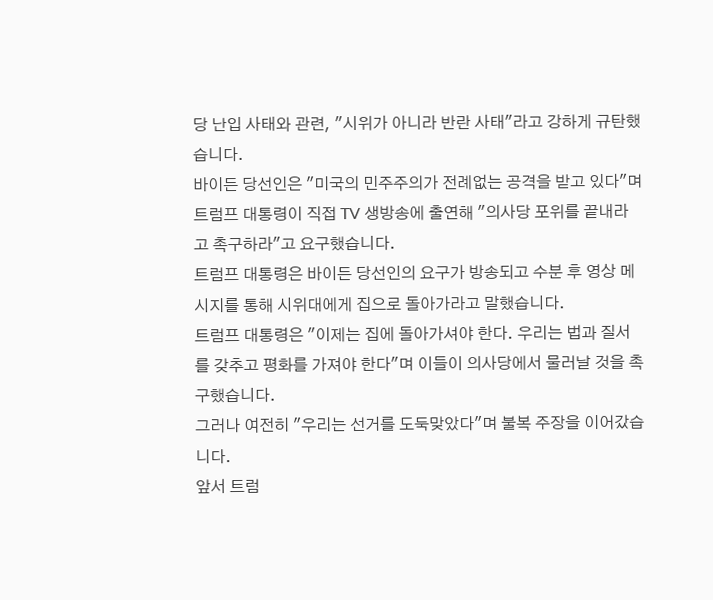당 난입 사태와 관련, "시위가 아니라 반란 사태"라고 강하게 규탄했습니다.
바이든 당선인은 "미국의 민주주의가 전례없는 공격을 받고 있다"며 트럼프 대통령이 직접 TV 생방송에 출연해 "의사당 포위를 끝내라고 촉구하라"고 요구했습니다.
트럼프 대통령은 바이든 당선인의 요구가 방송되고 수분 후 영상 메시지를 통해 시위대에게 집으로 돌아가라고 말했습니다.
트럼프 대통령은 "이제는 집에 돌아가셔야 한다. 우리는 법과 질서를 갖추고 평화를 가져야 한다"며 이들이 의사당에서 물러날 것을 촉구했습니다.
그러나 여전히 "우리는 선거를 도둑맞았다"며 불복 주장을 이어갔습니다.
앞서 트럼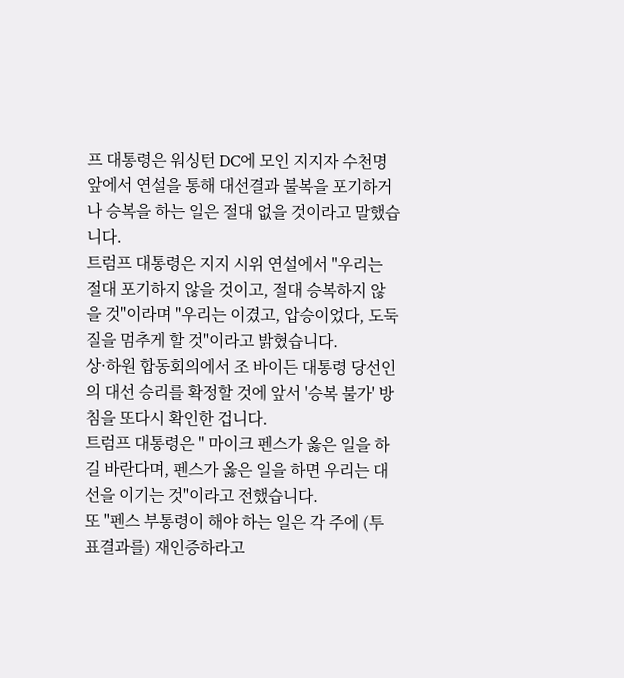프 대통령은 워싱턴 DC에 모인 지지자 수천명 앞에서 연설을 통해 대선결과 불복을 포기하거나 승복을 하는 일은 절대 없을 것이라고 말했습니다.
트럼프 대통령은 지지 시위 연설에서 "우리는 절대 포기하지 않을 것이고, 절대 승복하지 않을 것"이라며 "우리는 이겼고, 압승이었다, 도둑질을 멈추게 할 것"이라고 밝혔습니다.
상·하원 합동회의에서 조 바이든 대통령 당선인의 대선 승리를 확정할 것에 앞서 '승복 불가' 방침을 또다시 확인한 겁니다.
트럼프 대통령은 " 마이크 펜스가 옳은 일을 하길 바란다며, 펜스가 옳은 일을 하면 우리는 대선을 이기는 것"이라고 전했습니다.
또 "펜스 부통령이 해야 하는 일은 각 주에 (투표결과를) 재인증하라고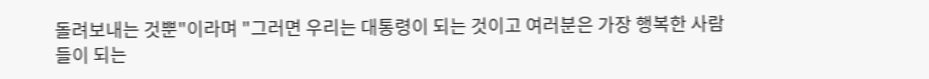돌려보내는 것뿐"이라며 "그러면 우리는 대통령이 되는 것이고 여러분은 가장 행복한 사람들이 되는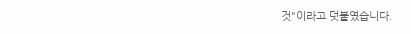것"이라고 덧붙였습니다.